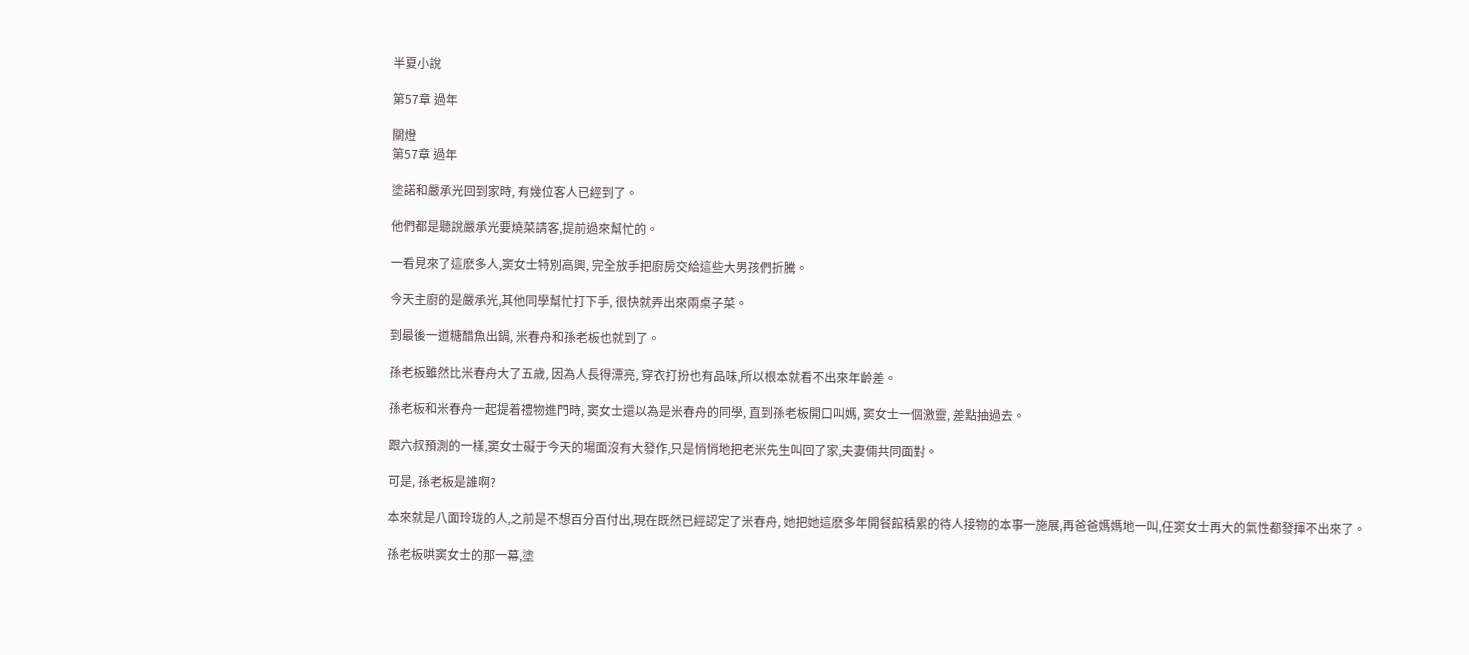半夏小說

第57章 過年

關燈
第57章 過年

塗諾和嚴承光回到家時, 有幾位客人已經到了。

他們都是聽說嚴承光要燒菜請客,提前過來幫忙的。

一看見來了這麽多人,窦女士特別高興, 完全放手把廚房交給這些大男孩們折騰。

今天主廚的是嚴承光,其他同學幫忙打下手, 很快就弄出來兩桌子菜。

到最後一道糖醋魚出鍋, 米春舟和孫老板也就到了。

孫老板雖然比米春舟大了五歲, 因為人長得漂亮, 穿衣打扮也有品味,所以根本就看不出來年齡差。

孫老板和米春舟一起提着禮物進門時, 窦女士還以為是米春舟的同學, 直到孫老板開口叫媽, 窦女士一個激靈, 差點抽過去。

跟六叔預測的一樣,窦女士礙于今天的場面沒有大發作,只是悄悄地把老米先生叫回了家,夫妻倆共同面對。

可是, 孫老板是誰啊?

本來就是八面玲珑的人,之前是不想百分百付出,現在既然已經認定了米春舟, 她把她這麽多年開餐館積累的待人接物的本事一施展,再爸爸媽媽地一叫,任窦女士再大的氣性都發揮不出來了。

孫老板哄窦女士的那一幕,塗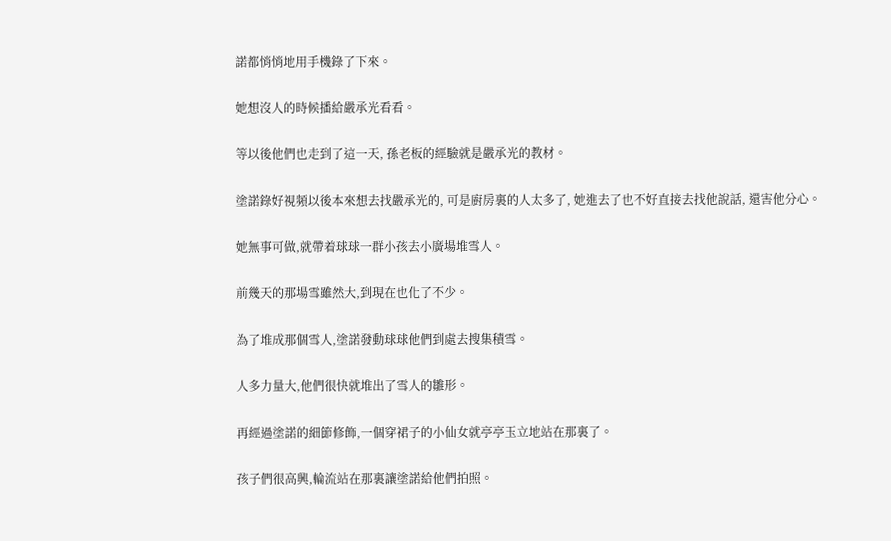諾都悄悄地用手機錄了下來。

她想沒人的時候播給嚴承光看看。

等以後他們也走到了這一天, 孫老板的經驗就是嚴承光的教材。

塗諾錄好視頻以後本來想去找嚴承光的, 可是廚房裏的人太多了, 她進去了也不好直接去找他說話, 還害他分心。

她無事可做,就帶着球球一群小孩去小廣場堆雪人。

前幾天的那場雪雖然大,到現在也化了不少。

為了堆成那個雪人,塗諾發動球球他們到處去搜集積雪。

人多力量大,他們很快就堆出了雪人的雛形。

再經過塗諾的細節修飾,一個穿裙子的小仙女就亭亭玉立地站在那裏了。

孩子們很高興,輪流站在那裏讓塗諾給他們拍照。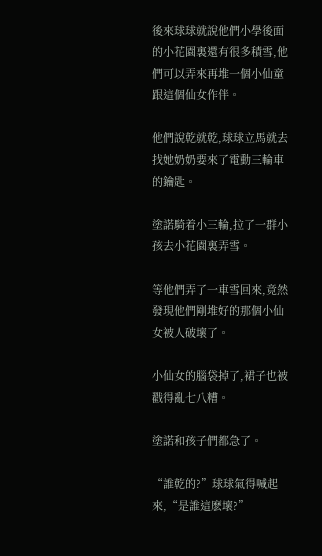後來球球就說他們小學後面的小花園裏還有很多積雪,他們可以弄來再堆一個小仙童跟這個仙女作伴。

他們說乾就乾,球球立馬就去找她奶奶要來了電動三輪車的鑰匙。

塗諾騎着小三輪,拉了一群小孩去小花園裏弄雪。

等他們弄了一車雪回來,竟然發現他們剛堆好的那個小仙女被人破壞了。

小仙女的腦袋掉了,裙子也被戳得亂七八糟。

塗諾和孩子們都急了。

“誰乾的?”球球氣得喊起來,“是誰這麽壞?”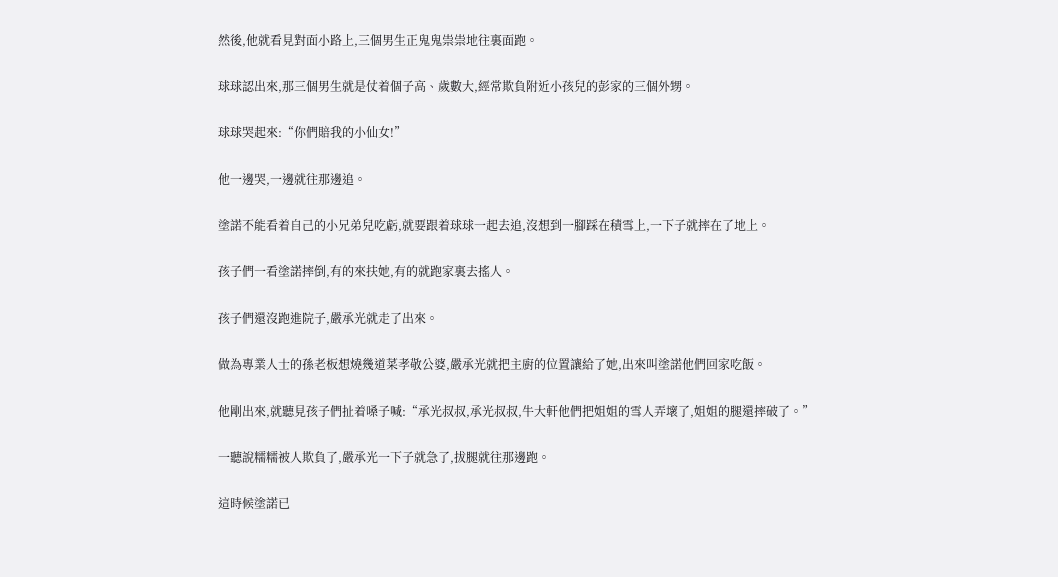然後,他就看見對面小路上,三個男生正鬼鬼祟祟地往裏面跑。

球球認出來,那三個男生就是仗着個子高、歲數大,經常欺負附近小孩兒的彭家的三個外甥。

球球哭起來:“你們賠我的小仙女!”

他一邊哭,一邊就往那邊追。

塗諾不能看着自己的小兄弟兒吃虧,就要跟着球球一起去追,沒想到一腳踩在積雪上,一下子就摔在了地上。

孩子們一看塗諾摔倒,有的來扶她,有的就跑家裏去搖人。

孩子們還沒跑進院子,嚴承光就走了出來。

做為專業人士的孫老板想燒幾道菜孝敬公婆,嚴承光就把主廚的位置讓給了她,出來叫塗諾他們回家吃飯。

他剛出來,就聽見孩子們扯着嗓子喊:“承光叔叔,承光叔叔,牛大軒他們把姐姐的雪人弄壞了,姐姐的腿還摔破了。”

一聽說糯糯被人欺負了,嚴承光一下子就急了,拔腿就往那邊跑。

這時候塗諾已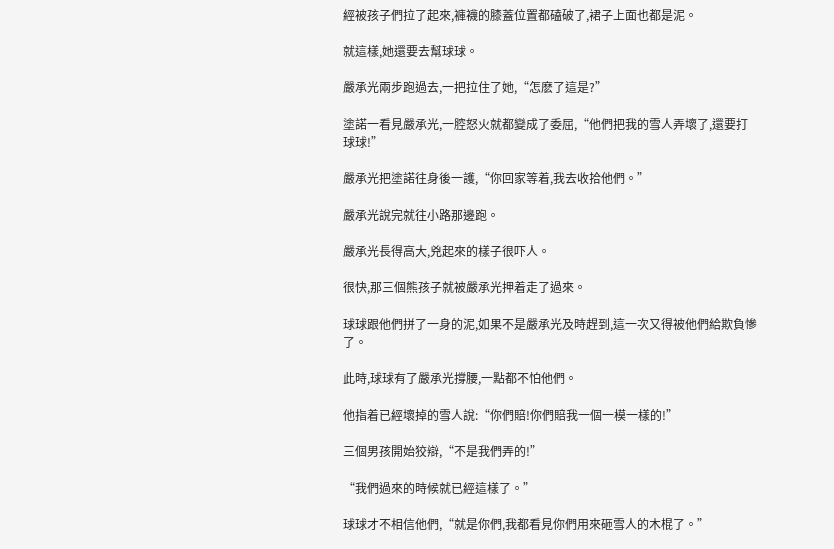經被孩子們拉了起來,褲襪的膝蓋位置都磕破了,裙子上面也都是泥。

就這樣,她還要去幫球球。

嚴承光兩步跑過去,一把拉住了她,“怎麽了這是?”

塗諾一看見嚴承光,一腔怒火就都變成了委屈,“他們把我的雪人弄壞了,還要打球球!”

嚴承光把塗諾往身後一護,“你回家等着,我去收拾他們。”

嚴承光說完就往小路那邊跑。

嚴承光長得高大,兇起來的樣子很吓人。

很快,那三個熊孩子就被嚴承光押着走了過來。

球球跟他們拼了一身的泥,如果不是嚴承光及時趕到,這一次又得被他們給欺負慘了。

此時,球球有了嚴承光撐腰,一點都不怕他們。

他指着已經壞掉的雪人說:“你們賠!你們賠我一個一模一樣的!”

三個男孩開始狡辯,“不是我們弄的!”

“我們過來的時候就已經這樣了。”

球球才不相信他們,“就是你們,我都看見你們用來砸雪人的木棍了。”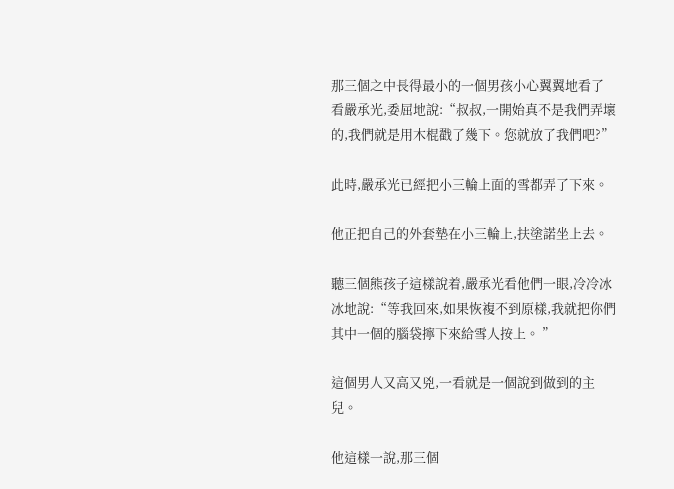那三個之中長得最小的一個男孩小心翼翼地看了看嚴承光,委屈地說:“叔叔,一開始真不是我們弄壞的,我們就是用木棍戳了幾下。您就放了我們吧?”

此時,嚴承光已經把小三輪上面的雪都弄了下來。

他正把自己的外套墊在小三輪上,扶塗諾坐上去。

聽三個熊孩子這樣說着,嚴承光看他們一眼,冷冷冰冰地說:“等我回來,如果恢複不到原樣,我就把你們其中一個的腦袋擰下來給雪人按上。 ”

這個男人又高又兇,一看就是一個說到做到的主兒。

他這樣一說,那三個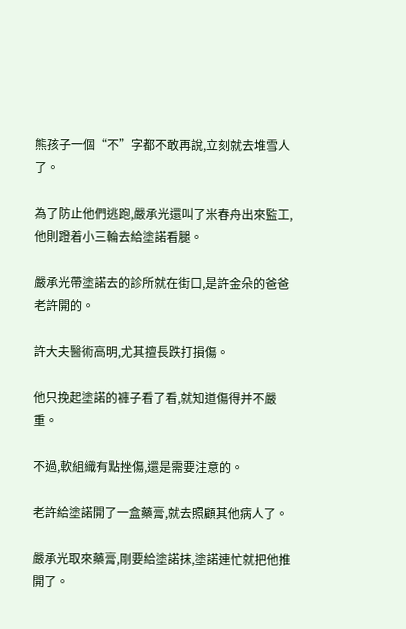熊孩子一個“不”字都不敢再說,立刻就去堆雪人了。

為了防止他們逃跑,嚴承光還叫了米春舟出來監工,他則蹬着小三輪去給塗諾看腿。

嚴承光帶塗諾去的診所就在街口,是許金朵的爸爸老許開的。

許大夫醫術高明,尤其擅長跌打損傷。

他只挽起塗諾的褲子看了看,就知道傷得并不嚴重。

不過,軟組織有點挫傷,還是需要注意的。

老許給塗諾開了一盒藥膏,就去照顧其他病人了。

嚴承光取來藥膏,剛要給塗諾抹,塗諾連忙就把他推開了。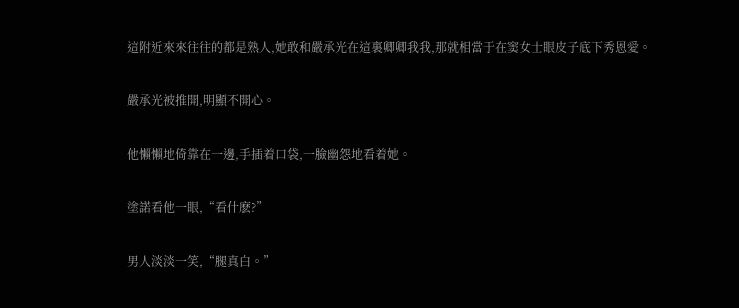這附近來來往往的都是熟人,她敢和嚴承光在這裏卿卿我我,那就相當于在窦女士眼皮子底下秀恩愛。

嚴承光被推開,明顯不開心。

他懶懶地倚靠在一邊,手插着口袋,一臉幽怨地看着她。

塗諾看他一眼,“看什麽?”

男人淡淡一笑,“腿真白。”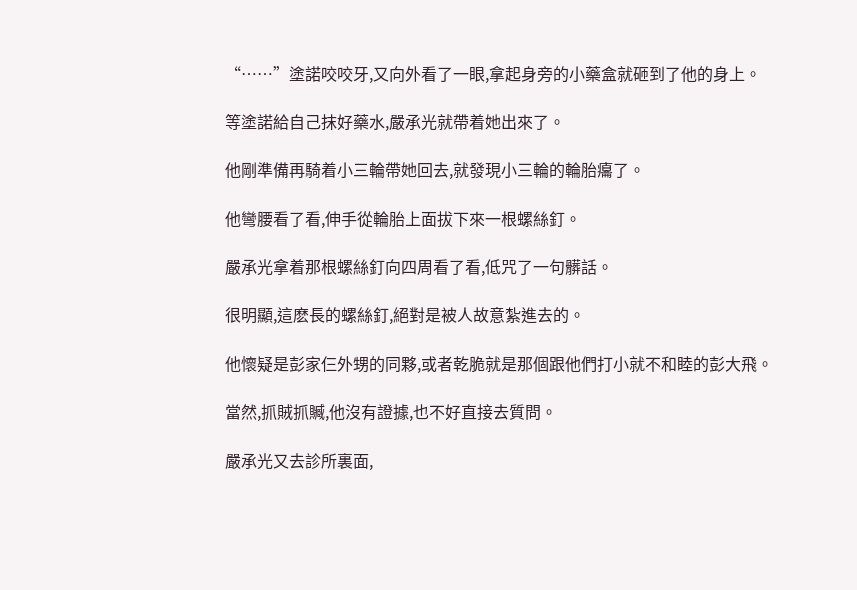“……”塗諾咬咬牙,又向外看了一眼,拿起身旁的小藥盒就砸到了他的身上。

等塗諾給自己抹好藥水,嚴承光就帶着她出來了。

他剛準備再騎着小三輪帶她回去,就發現小三輪的輪胎癟了。

他彎腰看了看,伸手從輪胎上面拔下來一根螺絲釘。

嚴承光拿着那根螺絲釘向四周看了看,低咒了一句髒話。

很明顯,這麽長的螺絲釘,絕對是被人故意紮進去的。

他懷疑是彭家仨外甥的同夥,或者乾脆就是那個跟他們打小就不和睦的彭大飛。

當然,抓賊抓贓,他沒有證據,也不好直接去質問。

嚴承光又去診所裏面,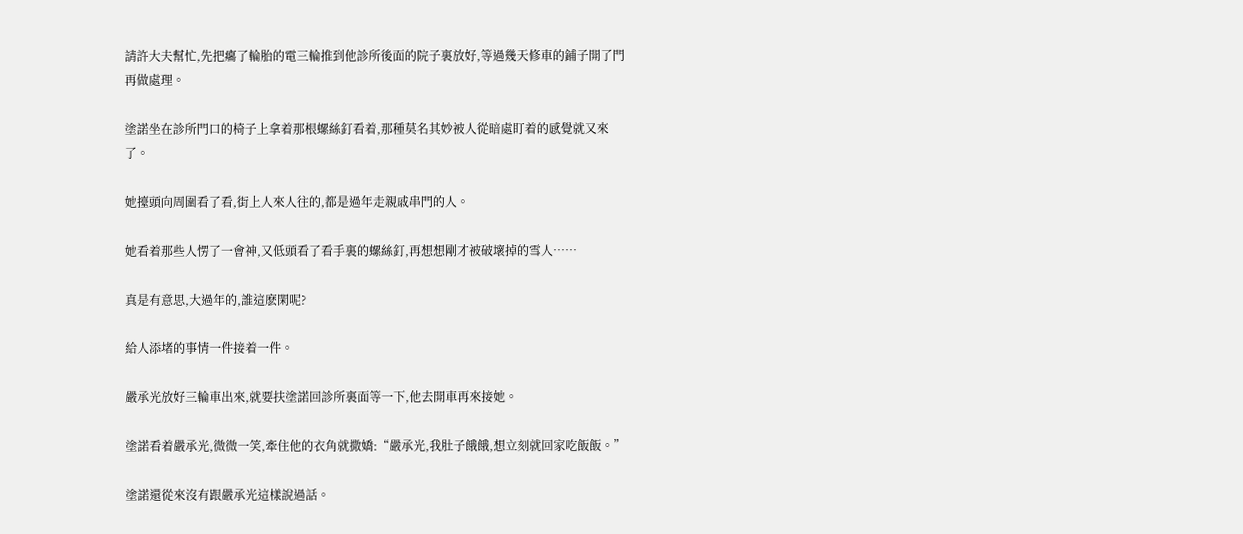請許大夫幫忙,先把癟了輪胎的電三輪推到他診所後面的院子裏放好,等過幾天修車的鋪子開了門再做處理。

塗諾坐在診所門口的椅子上拿着那根螺絲釘看着,那種莫名其妙被人從暗處盯着的感覺就又來了。

她擡頭向周圍看了看,街上人來人往的,都是過年走親戚串門的人。

她看着那些人愣了一會神,又低頭看了看手裏的螺絲釘,再想想剛才被破壞掉的雪人……

真是有意思,大過年的,誰這麽閑呢?

給人添堵的事情一件接着一件。

嚴承光放好三輪車出來,就要扶塗諾回診所裏面等一下,他去開車再來接她。

塗諾看着嚴承光,微微一笑,牽住他的衣角就撒嬌:“嚴承光,我肚子餓餓,想立刻就回家吃飯飯。”

塗諾還從來沒有跟嚴承光這樣說過話。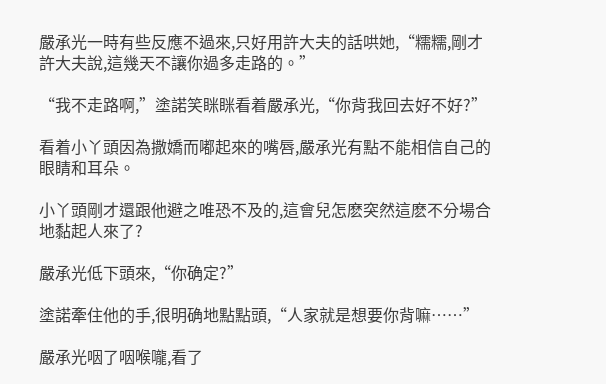嚴承光一時有些反應不過來,只好用許大夫的話哄她,“糯糯,剛才許大夫說,這幾天不讓你過多走路的。”

“我不走路啊,”塗諾笑眯眯看着嚴承光,“你背我回去好不好?”

看着小丫頭因為撒嬌而嘟起來的嘴唇,嚴承光有點不能相信自己的眼睛和耳朵。

小丫頭剛才還跟他避之唯恐不及的,這會兒怎麽突然這麽不分場合地黏起人來了?

嚴承光低下頭來,“你确定?”

塗諾牽住他的手,很明确地點點頭,“人家就是想要你背嘛……”

嚴承光咽了咽喉嚨,看了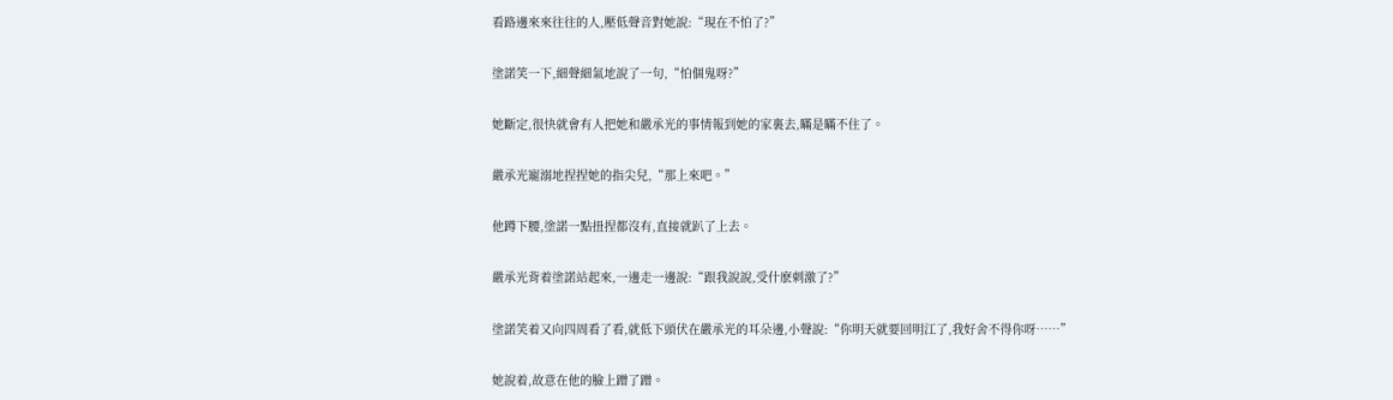看路邊來來往往的人,壓低聲音對她說:“現在不怕了?”

塗諾笑一下,細聲細氣地說了一句,“怕個鬼呀?”

她斷定,很快就會有人把她和嚴承光的事情報到她的家裏去,瞞是瞞不住了。

嚴承光寵溺地捏捏她的指尖兒,“那上來吧。”

他蹲下腰,塗諾一點扭捏都沒有,直接就趴了上去。

嚴承光背着塗諾站起來,一邊走一邊說:“跟我說說,受什麽刺激了?”

塗諾笑着又向四周看了看,就低下頭伏在嚴承光的耳朵邊,小聲說:“你明天就要回明江了,我好舍不得你呀……”

她說着,故意在他的臉上蹭了蹭。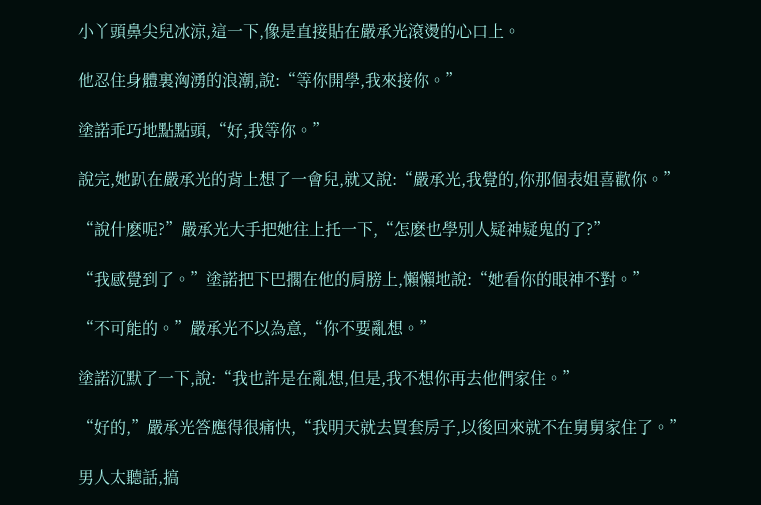小丫頭鼻尖兒冰涼,這一下,像是直接貼在嚴承光滾燙的心口上。

他忍住身體裏洶湧的浪潮,說:“等你開學,我來接你。”

塗諾乖巧地點點頭,“好,我等你。”

說完,她趴在嚴承光的背上想了一會兒,就又說:“嚴承光,我覺的,你那個表姐喜歡你。”

“說什麽呢?”嚴承光大手把她往上托一下,“怎麽也學別人疑神疑鬼的了?”

“我感覺到了。”塗諾把下巴擱在他的肩膀上,懶懶地說:“她看你的眼神不對。”

“不可能的。”嚴承光不以為意,“你不要亂想。”

塗諾沉默了一下,說:“我也許是在亂想,但是,我不想你再去他們家住。”

“好的,”嚴承光答應得很痛快,“我明天就去買套房子,以後回來就不在舅舅家住了。”

男人太聽話,搞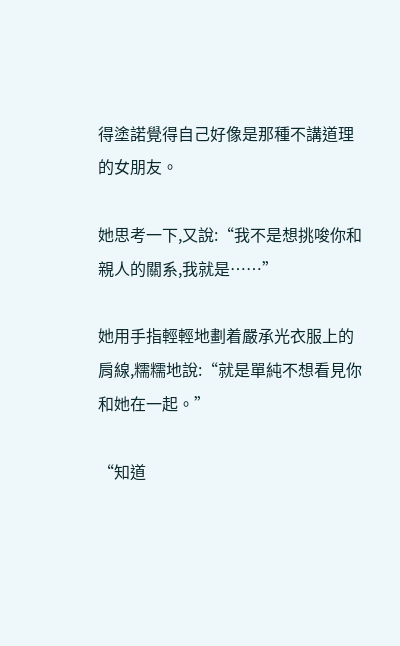得塗諾覺得自己好像是那種不講道理的女朋友。

她思考一下,又說:“我不是想挑唆你和親人的關系,我就是……”

她用手指輕輕地劃着嚴承光衣服上的肩線,糯糯地說:“就是單純不想看見你和她在一起。”

“知道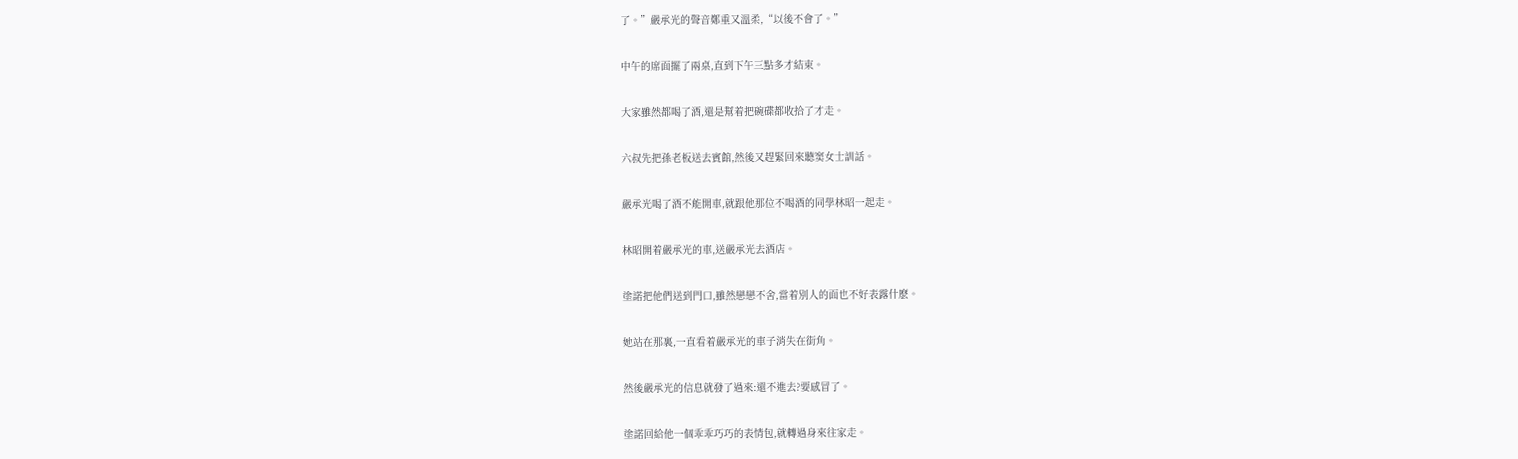了。”嚴承光的聲音鄭重又溫柔,“以後不會了。”

中午的席面擺了兩桌,直到下午三點多才結束。

大家雖然都喝了酒,還是幫着把碗碟都收拾了才走。

六叔先把孫老板送去賓館,然後又趕緊回來聽窦女士訓話。

嚴承光喝了酒不能開車,就跟他那位不喝酒的同學林昭一起走。

林昭開着嚴承光的車,送嚴承光去酒店。

塗諾把他們送到門口,雖然戀戀不舍,當着別人的面也不好表露什麽。

她站在那裏,一直看着嚴承光的車子消失在街角。

然後嚴承光的信息就發了過來:還不進去?要感冒了。

塗諾回給他一個乖乖巧巧的表情包,就轉過身來往家走。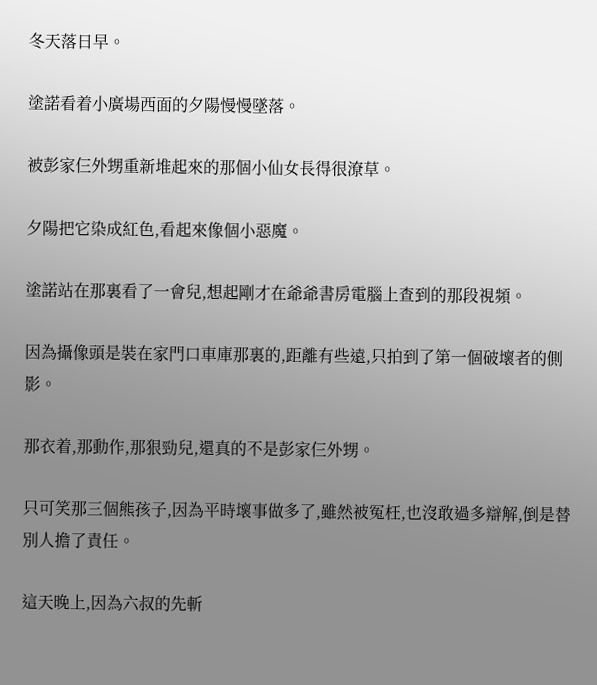冬天落日早。

塗諾看着小廣場西面的夕陽慢慢墜落。

被彭家仨外甥重新堆起來的那個小仙女長得很潦草。

夕陽把它染成紅色,看起來像個小惡魔。

塗諾站在那裏看了一會兒,想起剛才在爺爺書房電腦上查到的那段視頻。

因為攝像頭是裝在家門口車庫那裏的,距離有些遠,只拍到了第一個破壞者的側影。

那衣着,那動作,那狠勁兒,還真的不是彭家仨外甥。

只可笑那三個熊孩子,因為平時壞事做多了,雖然被冤枉,也沒敢過多辯解,倒是替別人擔了責任。

這天晚上,因為六叔的先斬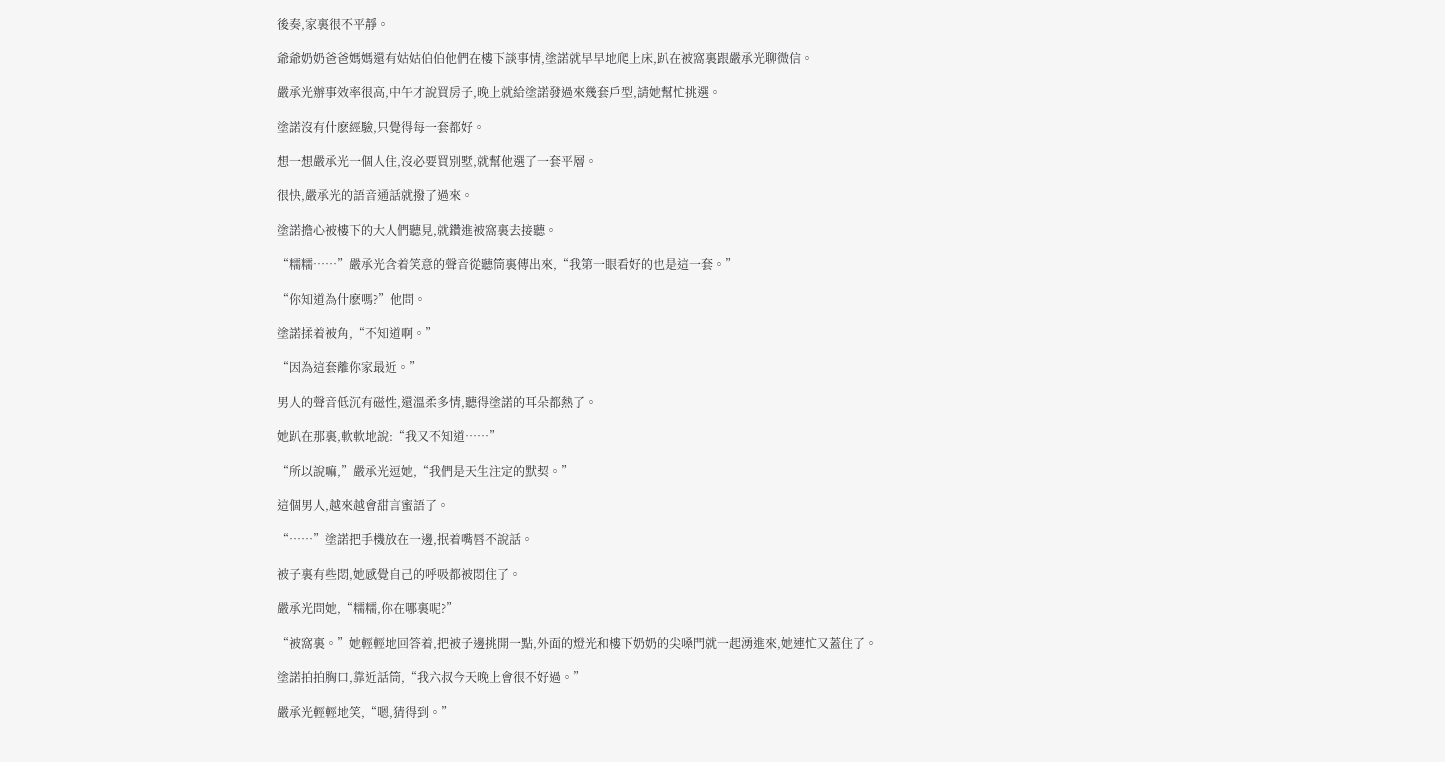後奏,家裏很不平靜。

爺爺奶奶爸爸媽媽還有姑姑伯伯他們在樓下談事情,塗諾就早早地爬上床,趴在被窩裏跟嚴承光聊微信。

嚴承光辦事效率很高,中午才說買房子,晚上就給塗諾發過來幾套戶型,請她幫忙挑選。

塗諾沒有什麽經驗,只覺得每一套都好。

想一想嚴承光一個人住,沒必要買別墅,就幫他選了一套平層。

很快,嚴承光的語音通話就撥了過來。

塗諾擔心被樓下的大人們聽見,就鑽進被窩裏去接聽。

“糯糯……”嚴承光含着笑意的聲音從聽筒裏傳出來,“我第一眼看好的也是這一套。”

“你知道為什麽嗎?”他問。

塗諾揉着被角,“不知道啊。”

“因為這套離你家最近。”

男人的聲音低沉有磁性,還溫柔多情,聽得塗諾的耳朵都熱了。

她趴在那裏,軟軟地說:“我又不知道……”

“所以說嘛,”嚴承光逗她,“我們是天生注定的默契。”

這個男人,越來越會甜言蜜語了。

“……”塗諾把手機放在一邊,抿着嘴唇不說話。

被子裏有些悶,她感覺自己的呼吸都被悶住了。

嚴承光問她,“糯糯,你在哪裏呢?”

“被窩裏。”她輕輕地回答着,把被子邊挑開一點,外面的燈光和樓下奶奶的尖嗓門就一起湧進來,她連忙又蓋住了。

塗諾拍拍胸口,靠近話筒,“我六叔今天晚上會很不好過。”

嚴承光輕輕地笑,“嗯,猜得到。”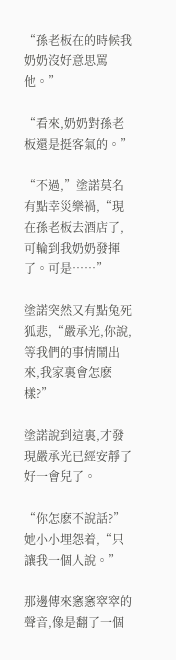“孫老板在的時候我奶奶沒好意思罵他。”

“看來,奶奶對孫老板還是挺客氣的。”

“不過,”塗諾莫名有點幸災樂禍,“現在孫老板去酒店了,可輪到我奶奶發揮了。可是……”

塗諾突然又有點兔死狐悲,“嚴承光,你說,等我們的事情鬧出來,我家裏會怎麽樣?”

塗諾說到這裏,才發現嚴承光已經安靜了好一會兒了。

“你怎麽不說話?”她小小埋怨着,“只讓我一個人說。”

那邊傳來窸窸窣窣的聲音,像是翻了一個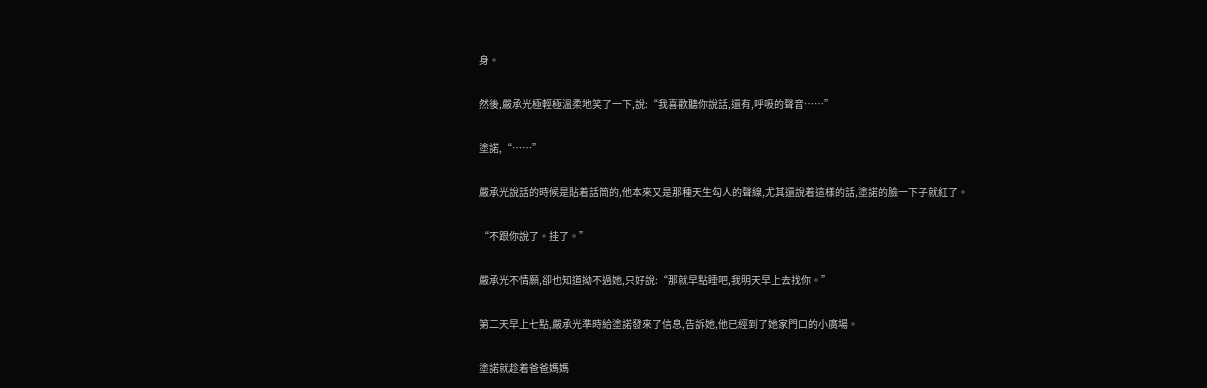身。

然後,嚴承光極輕極溫柔地笑了一下,說:“我喜歡聽你說話,還有,呼吸的聲音……”

塗諾,“……”

嚴承光說話的時候是貼着話筒的,他本來又是那種天生勾人的聲線,尤其還說着這樣的話,塗諾的臉一下子就紅了。

“不跟你說了。挂了。”

嚴承光不情願,卻也知道拗不過她,只好說:“那就早點睡吧,我明天早上去找你。”

第二天早上七點,嚴承光準時給塗諾發來了信息,告訴她,他已經到了她家門口的小廣場。

塗諾就趁着爸爸媽媽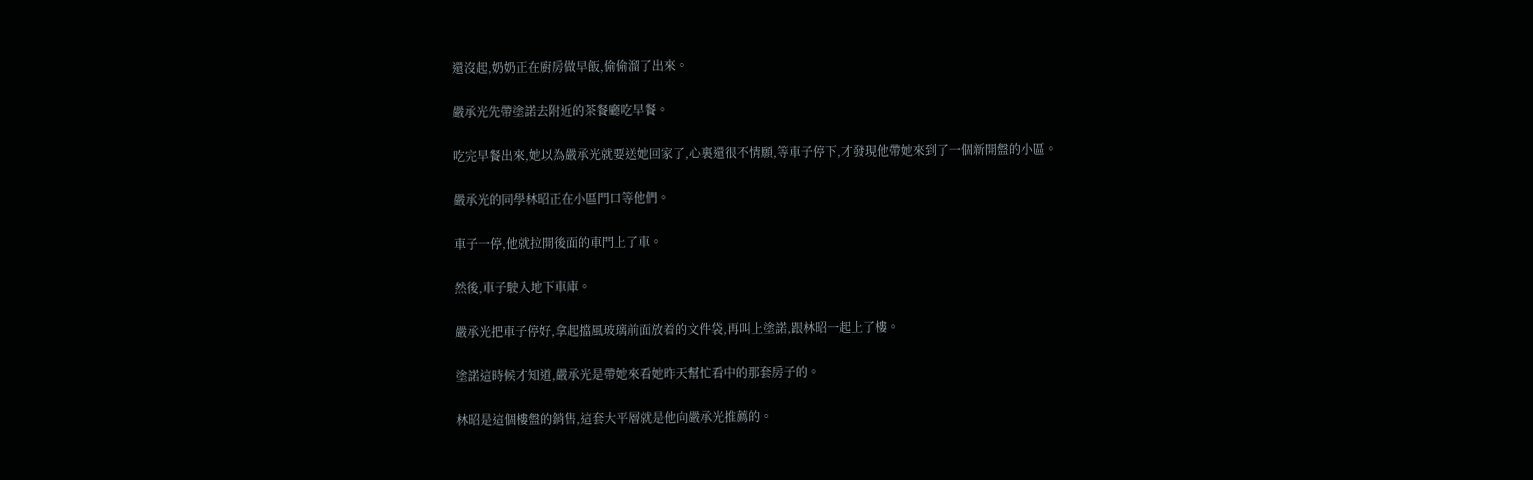還沒起,奶奶正在廚房做早飯,偷偷溜了出來。

嚴承光先帶塗諾去附近的茶餐廳吃早餐。

吃完早餐出來,她以為嚴承光就要送她回家了,心裏還很不情願,等車子停下,才發現他帶她來到了一個新開盤的小區。

嚴承光的同學林昭正在小區門口等他們。

車子一停,他就拉開後面的車門上了車。

然後,車子駛入地下車庫。

嚴承光把車子停好,拿起擋風玻璃前面放着的文件袋,再叫上塗諾,跟林昭一起上了樓。

塗諾這時候才知道,嚴承光是帶她來看她昨天幫忙看中的那套房子的。

林昭是這個樓盤的銷售,這套大平層就是他向嚴承光推薦的。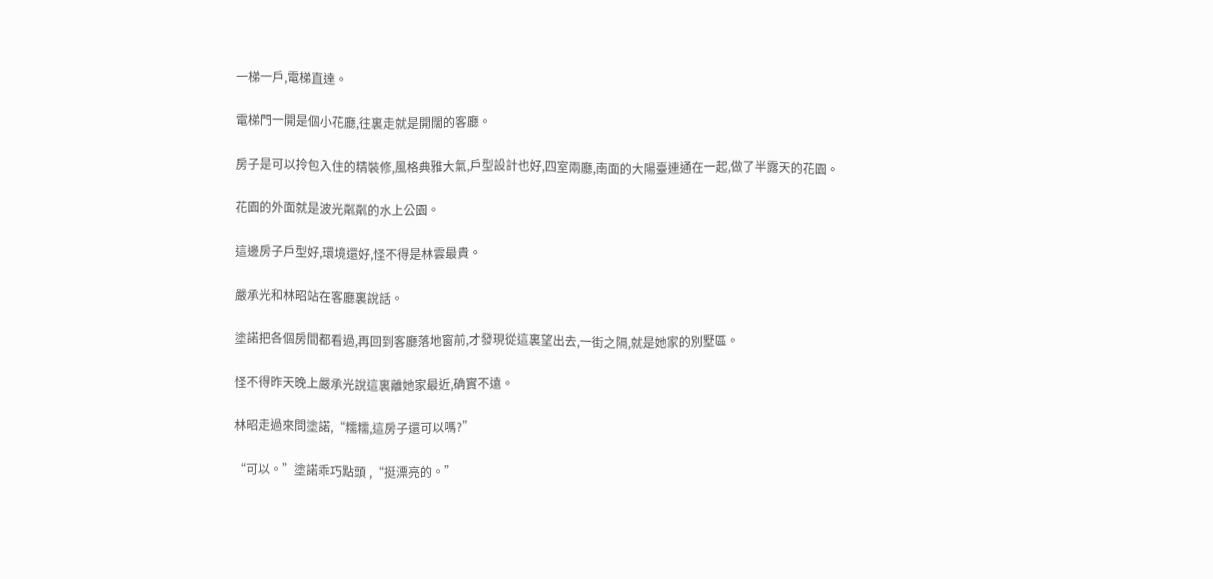一梯一戶,電梯直達。

電梯門一開是個小花廳,往裏走就是開闊的客廳。

房子是可以拎包入住的精裝修,風格典雅大氣,戶型設計也好,四室兩廳,南面的大陽臺連通在一起,做了半露天的花園。

花園的外面就是波光粼粼的水上公園。

這邊房子戶型好,環境還好,怪不得是林雲最貴。

嚴承光和林昭站在客廳裏說話。

塗諾把各個房間都看過,再回到客廳落地窗前,才發現從這裏望出去,一街之隔,就是她家的別墅區。

怪不得昨天晚上嚴承光說這裏離她家最近,确實不遠。

林昭走過來問塗諾,“糯糯,這房子還可以嗎?”

“可以。”塗諾乖巧點頭 ,“挺漂亮的。”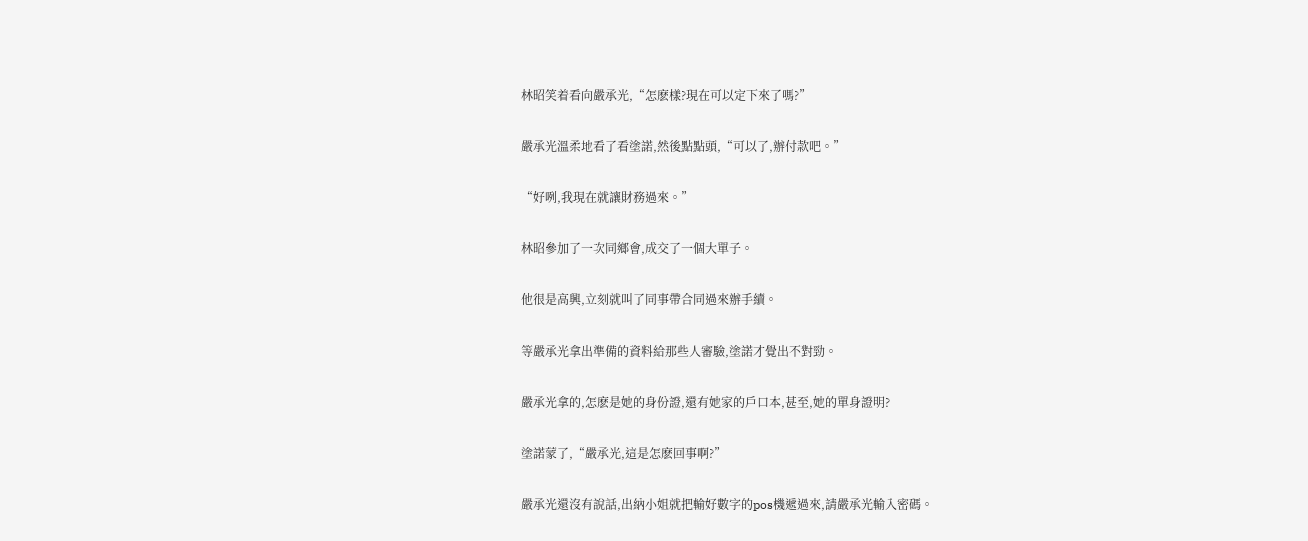林昭笑着看向嚴承光,“怎麽樣?現在可以定下來了嗎?”

嚴承光溫柔地看了看塗諾,然後點點頭,“可以了,辦付款吧。”

“好咧,我現在就讓財務過來。”

林昭參加了一次同鄉會,成交了一個大單子。

他很是高興,立刻就叫了同事帶合同過來辦手續。

等嚴承光拿出準備的資料給那些人審驗,塗諾才覺出不對勁。

嚴承光拿的,怎麽是她的身份證,還有她家的戶口本,甚至,她的單身證明?

塗諾蒙了,“嚴承光,這是怎麽回事啊?”

嚴承光還沒有說話,出納小姐就把輸好數字的pos機遞過來,請嚴承光輸入密碼。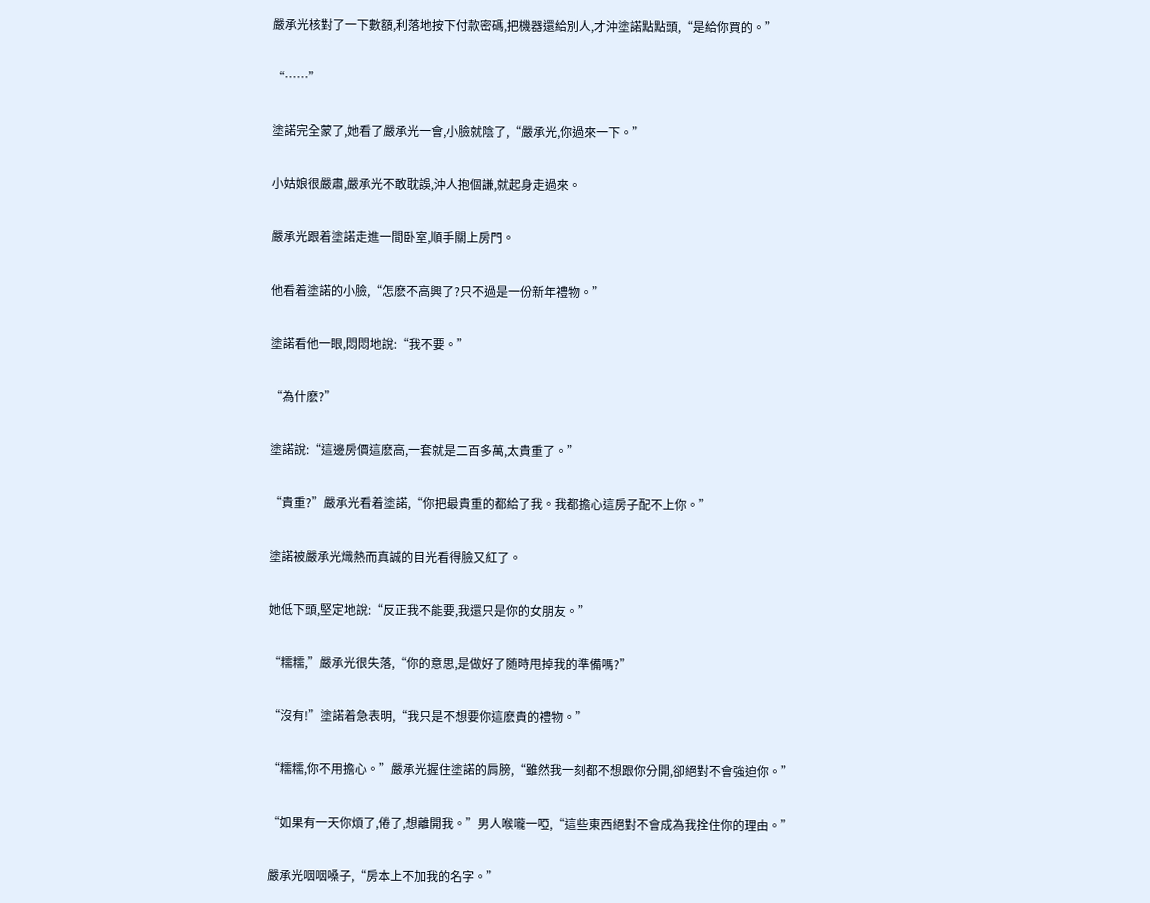嚴承光核對了一下數額,利落地按下付款密碼,把機器還給別人,才沖塗諾點點頭,“是給你買的。”

“……”

塗諾完全蒙了,她看了嚴承光一會,小臉就陰了,“嚴承光,你過來一下。”

小姑娘很嚴肅,嚴承光不敢耽誤,沖人抱個謙,就起身走過來。

嚴承光跟着塗諾走進一間卧室,順手關上房門。

他看着塗諾的小臉,“怎麽不高興了?只不過是一份新年禮物。”

塗諾看他一眼,悶悶地說:“我不要。”

“為什麽?”

塗諾說:“這邊房價這麽高,一套就是二百多萬,太貴重了。”

“貴重?”嚴承光看着塗諾,“你把最貴重的都給了我。我都擔心這房子配不上你。”

塗諾被嚴承光熾熱而真誠的目光看得臉又紅了。

她低下頭,堅定地說:“反正我不能要,我還只是你的女朋友。”

“糯糯,”嚴承光很失落,“你的意思,是做好了随時甩掉我的準備嗎?”

“沒有!”塗諾着急表明,“我只是不想要你這麽貴的禮物。”

“糯糯,你不用擔心。”嚴承光握住塗諾的肩膀,“雖然我一刻都不想跟你分開,卻絕對不會強迫你。”

“如果有一天你煩了,倦了,想離開我。”男人喉嚨一啞,“這些東西絕對不會成為我拴住你的理由。”

嚴承光咽咽嗓子,“房本上不加我的名字。”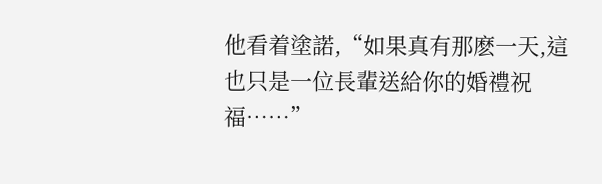他看着塗諾,“如果真有那麽一天,這也只是一位長輩送給你的婚禮祝福……”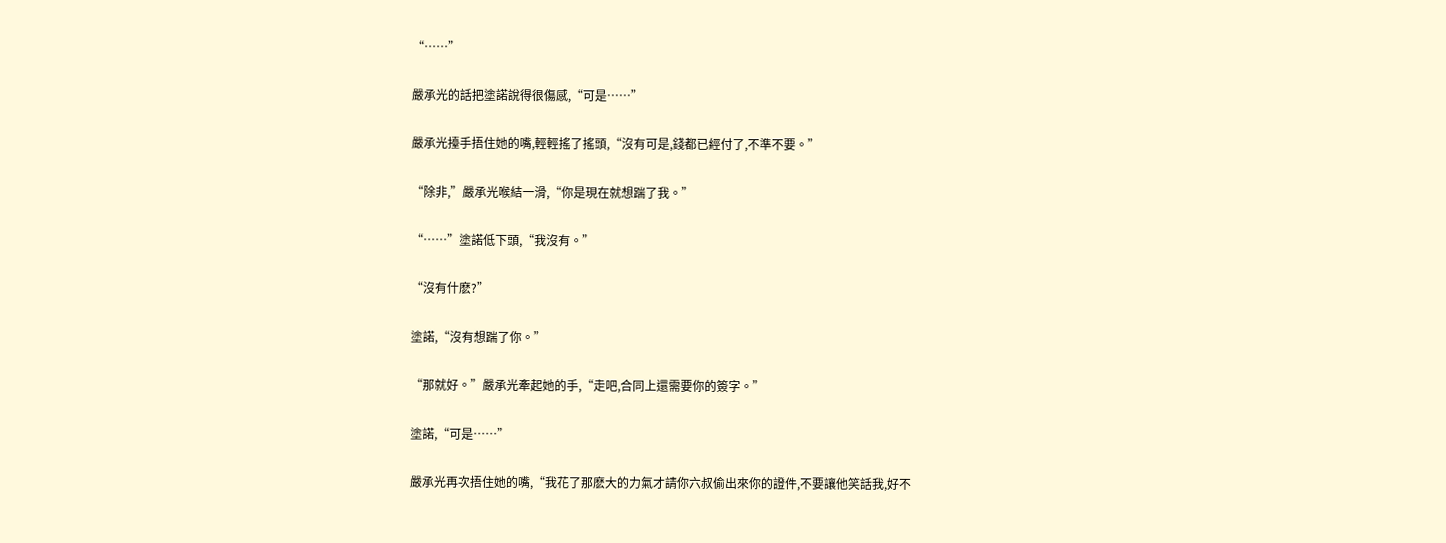“……”

嚴承光的話把塗諾說得很傷感,“可是……”

嚴承光擡手捂住她的嘴,輕輕搖了搖頭,“沒有可是,錢都已經付了,不準不要。”

“除非,”嚴承光喉結一滑,“你是現在就想踹了我。”

“……”塗諾低下頭,“我沒有。”

“沒有什麽?”

塗諾,“沒有想踹了你。”

“那就好。”嚴承光牽起她的手,“走吧,合同上還需要你的簽字。”

塗諾,“可是……”

嚴承光再次捂住她的嘴,“我花了那麽大的力氣才請你六叔偷出來你的證件,不要讓他笑話我,好不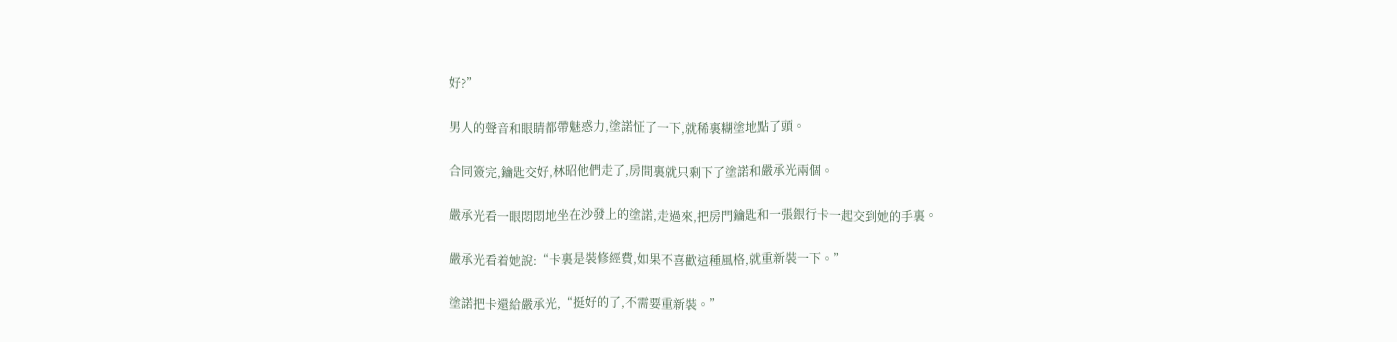好?”

男人的聲音和眼睛都帶魅惑力,塗諾怔了一下,就稀裏糊塗地點了頭。

合同簽完,鑰匙交好,林昭他們走了,房間裏就只剩下了塗諾和嚴承光兩個。

嚴承光看一眼悶悶地坐在沙發上的塗諾,走過來,把房門鑰匙和一張銀行卡一起交到她的手裏。

嚴承光看着她說:“卡裏是裝修經費,如果不喜歡這種風格,就重新裝一下。”

塗諾把卡還給嚴承光,“挺好的了,不需要重新裝。”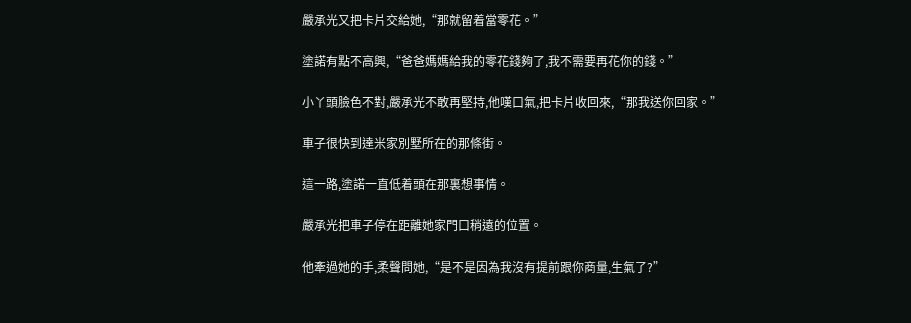嚴承光又把卡片交給她,“那就留着當零花。”

塗諾有點不高興,“爸爸媽媽給我的零花錢夠了,我不需要再花你的錢。”

小丫頭臉色不對,嚴承光不敢再堅持,他嘆口氣,把卡片收回來,“那我送你回家。”

車子很快到達米家別墅所在的那條街。

這一路,塗諾一直低着頭在那裏想事情。

嚴承光把車子停在距離她家門口稍遠的位置。

他牽過她的手,柔聲問她,“是不是因為我沒有提前跟你商量,生氣了?”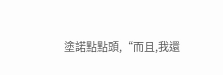塗諾點點頭,“而且,我還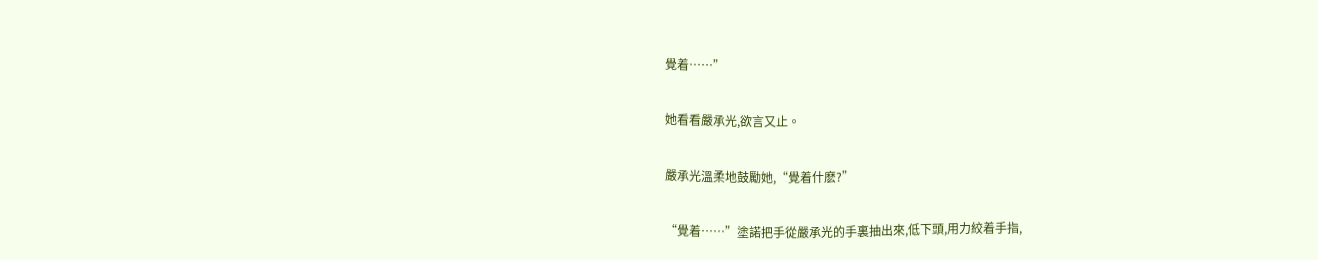覺着……”

她看看嚴承光,欲言又止。

嚴承光溫柔地鼓勵她,“覺着什麽?”

“覺着……”塗諾把手從嚴承光的手裏抽出來,低下頭,用力絞着手指,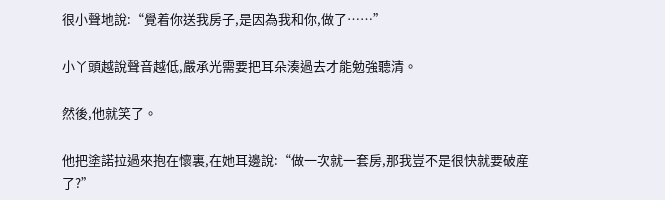很小聲地說:“覺着你送我房子,是因為我和你,做了……”

小丫頭越說聲音越低,嚴承光需要把耳朵湊過去才能勉強聽清。

然後,他就笑了。

他把塗諾拉過來抱在懷裏,在她耳邊說:“做一次就一套房,那我豈不是很快就要破産了?”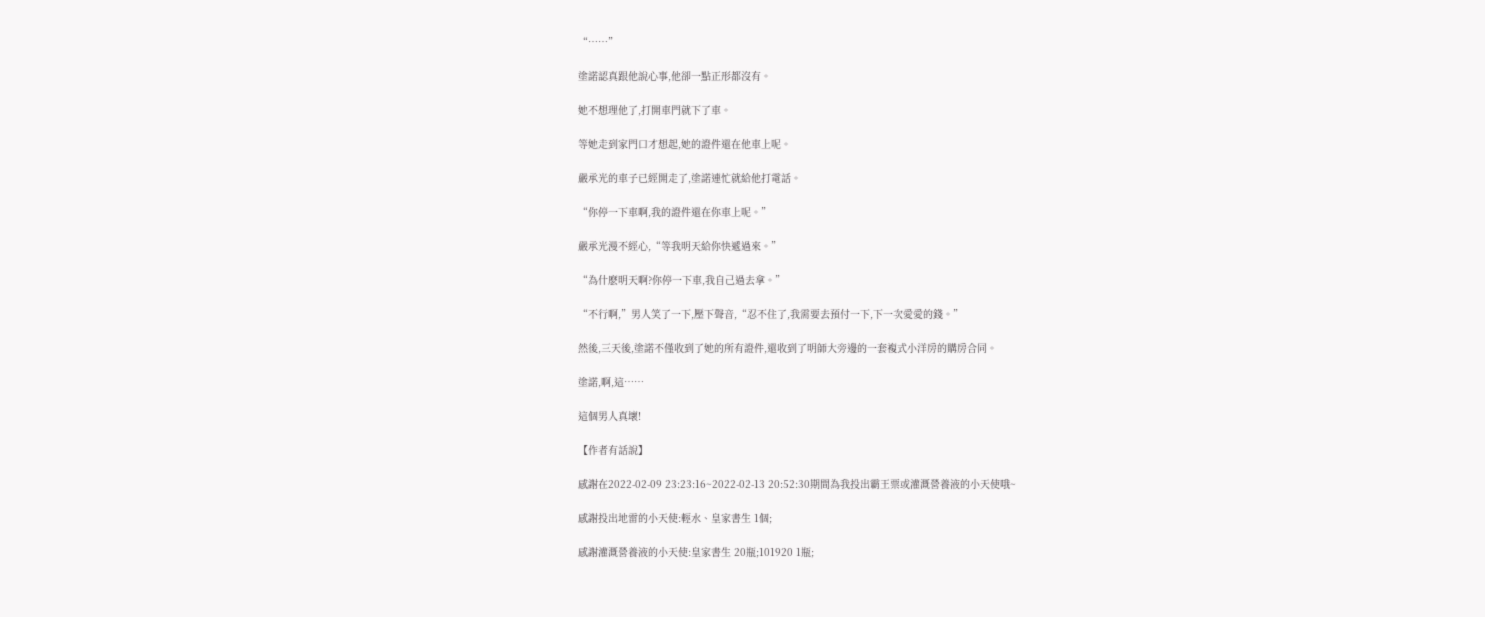“……”

塗諾認真跟他說心事,他卻一點正形都沒有。

她不想理他了,打開車門就下了車。

等她走到家門口才想起,她的證件還在他車上呢。

嚴承光的車子已經開走了,塗諾連忙就給他打電話。

“你停一下車啊,我的證件還在你車上呢。”

嚴承光漫不經心,“等我明天給你快遞過來。”

“為什麽明天啊?你停一下車,我自己過去拿。”

“不行啊,”男人笑了一下,壓下聲音,“忍不住了,我需要去預付一下,下一次愛愛的錢。”

然後,三天後,塗諾不僅收到了她的所有證件,還收到了明師大旁邊的一套複式小洋房的購房合同。

塗諾,啊,這……

這個男人真壞!

【作者有話說】

感謝在2022-02-09 23:23:16~2022-02-13 20:52:30期間為我投出霸王票或灌溉營養液的小天使哦~

感謝投出地雷的小天使:輕水、皇家書生 1個;

感謝灌溉營養液的小天使:皇家書生 20瓶;101920 1瓶;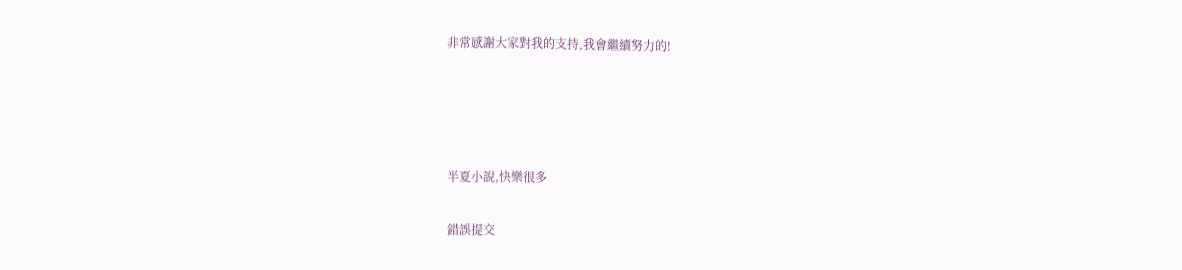非常感謝大家對我的支持,我會繼續努力的!




半夏小說,快樂很多

錯誤提交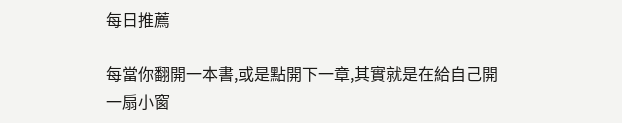每日推薦

每當你翻開一本書,或是點開下一章,其實就是在給自己開一扇小窗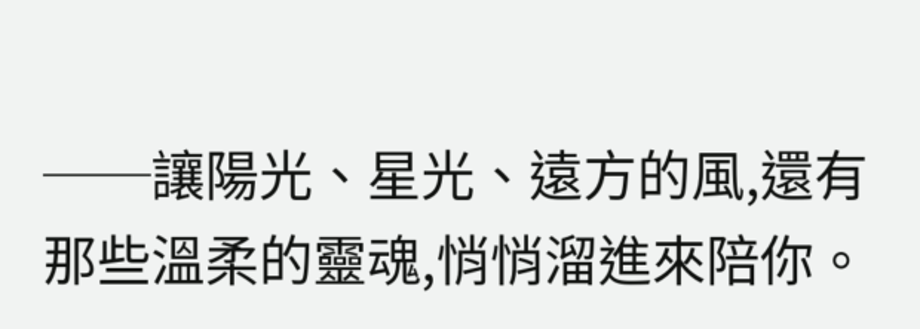──讓陽光、星光、遠方的風,還有那些溫柔的靈魂,悄悄溜進來陪你。